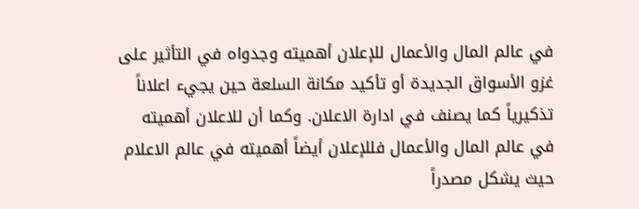في عالم المال والأعمال للإعلان أهميته وجدواه في التأثير على غزو الأسواق الجديدة أو تأكيد مكانة السلعة حين يجيء اعلاناً تذكيرياً كما يصنف في ادارة الاعلان. وكما أن للاعلان أهميته في عالم المال والأعمال فللإعلان أيضاً أهميته في عالم الاعلام حيث يشكل مصدراً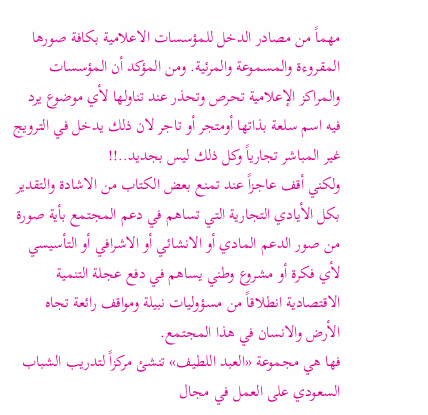مهماً من مصادر الدخل للمؤسسات الاعلامية بكافة صورها المقروءة والمسموعة والمرئية. ومن المؤكد أن المؤسسات والمراكز الإعلامية تحرص وتحذر عند تناولها لأي موضوع يرد فيه اسم سلعة بذاتها أومتجر أو تاجر لان ذلك يدخل في الترويج غير المباشر تجارياً وكل ذلك ليس بجديد..!!
ولكني أقف عاجزاً عند تمنع بعض الكتاب من الاشادة والتقدير بكل الأيادي التجارية التي تساهم في دعم المجتمع بأية صورة من صور الدعم المادي أو الانشائي أو الاشرافي أو التأسيسي لأي فكرة أو مشروع وطني يساهم في دفع عجلة التنمية الاقتصادية انطلاقاً من مسؤوليات نبيلة ومواقف رائعة تجاه الأرض والانسان في هذا المجتمع.
فها هي مجموعة «العبد اللطيف» تنشئ مركزاً لتدريب الشباب السعودي على العمل في مجال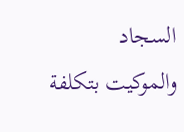السجاد والموكيت بتكلفة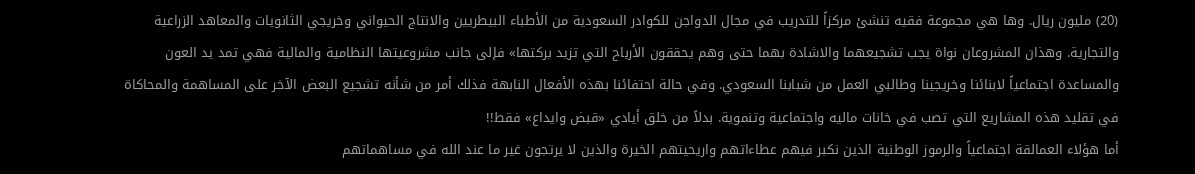(20) مليون ريال. وها هي مجموعة فقيه تنشئ مركزاً للتدريب في مجال الدواجن للكوادر السعودية من الأطباء البيطريين والانتاج الحيواني وخريجي الثانويات والمعاهد الزراعية والتجارية. وهذان المشروعان نواة يجب تشجيعهما والاشادة بهما حتى وهم يحققون الأرباح التي تزيد بركتها» فإلى جانب مشروعيتها النظامية والمالية فهي تمد يد العون والمساعدة اجتماعياً لابنائنا وخريجينا وطالبي العمل من شبابنا السعودي. وفي حالة احتفائنا بهذه الأفعال النابهة فذلك أمر من شأنه تشجيع البعض الآخر على المساهمة والمحاكاة في تقليد هذه المشاريع التي تصب في خانات ماليه واجتماعية وتنموية. بدلاً من خلق أيادي «قبض وايداع» فقط!!
أما هؤلاء العمالقة اجتماعياً والرموز الوطنية الذين نكبر فيهم عطاءاتهم واريحيتهم الخيرة والذين لا يرتجون غير ما عند الله في مساهماتهم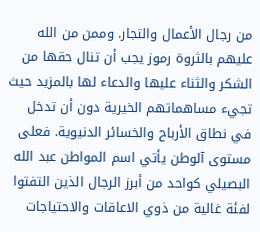من رجال الأعمال والتجار. وممن من الله عليهم بالثروة رموز يجب أن تنال حقها من الشكر والثناء عليها والدعاء لها بالمزيد حيث تجيء مساهماتهم الخيرية دون أن تدخل في نطاق الأرباح والخسائر الدنيوية. فعلى مستوى آلوطن يأتي اسم المواطن عبد الله البصيلي كواحد من أبرز الرجال الذين التفتوا لفئة غالية من ذوي الاعاقات والاحتياجات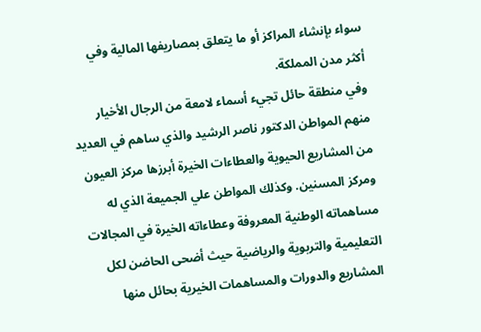سواء بإنشاء المراكز أو ما يتعلق بمصاريفها المالية وفي أكثر مدن المملكة.
وفي منطقة حائل تجيء أسماء لامعة من الرجال الأخيار منهم المواطن الدكتور ناصر الرشيد والذي ساهم في العديد من المشاريع الحيوية والعطاءات الخيرة أبرزها مركز العيون ومركز المسنين. وكذلك المواطن علي الجميعة الذي له مساهماته الوطنية المعروفة وعطاءاته الخيرة في المجالات التعليمية والتربوية والرياضية حيث أضحى الحاضن لكل المشاريع والدورات والمساهمات الخيرية بحائل منها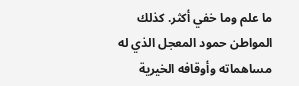ما علم وما خفي أكثر. كذلك المواطن حمود المعجل الذي له مساهماته وأوقافه الخيرية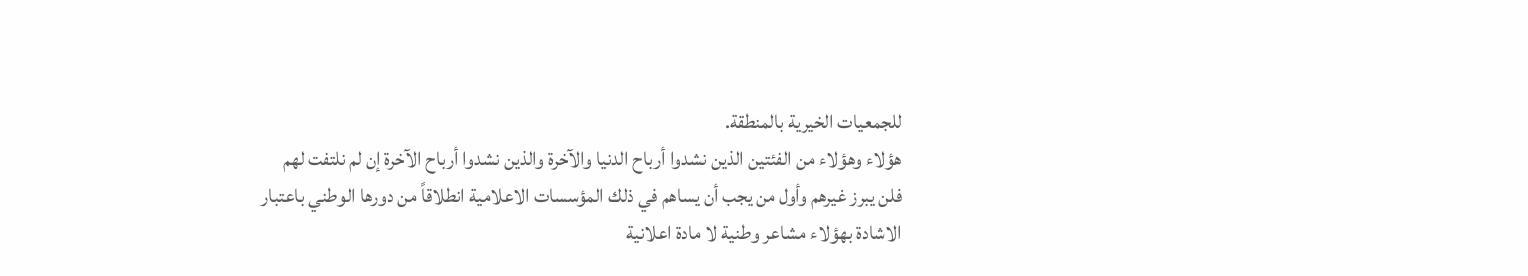للجمعيات الخيرية بالمنطقة.
هؤلاء وهؤلاء من الفئتين الذين نشدوا أرباح الدنيا والآخرة والذين نشدوا أرباح الآخرة إن لم نلتفت لهم فلن يبرز غيرهم وأول من يجب أن يساهم في ذلك المؤسسات الاعلامية انطلاقاً من دورها الوطني باعتبار الاشادة بهؤلاء مشاعر وطنية لا مادة اعلانية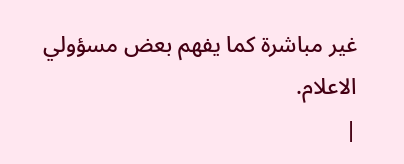غير مباشرة كما يفهم بعض مسؤولي الاعلام.
|